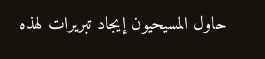حاول المسيحيون إيجاد تبريرات لهذه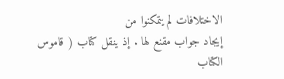الاختلافات لم يتمكنوا من
إيجاد جواب مقنع لها . إذ ينقل كتاب ( قاموس الكتاب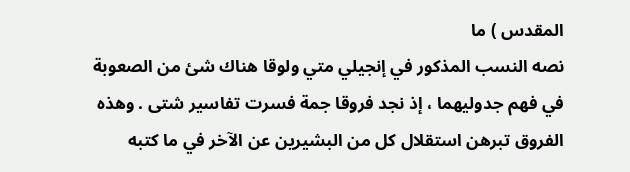المقدس ) ما
نصه النسب المذكور في إنجيلي متي ولوقا هناك شئ من الصعوبة
في فهم جدوليهما ، إذ نجد فروقا جمة فسرت تفاسير شتى . وهذه
الفروق تبرهن استقلال كل من البشيرين عن الآخر في ما كتبه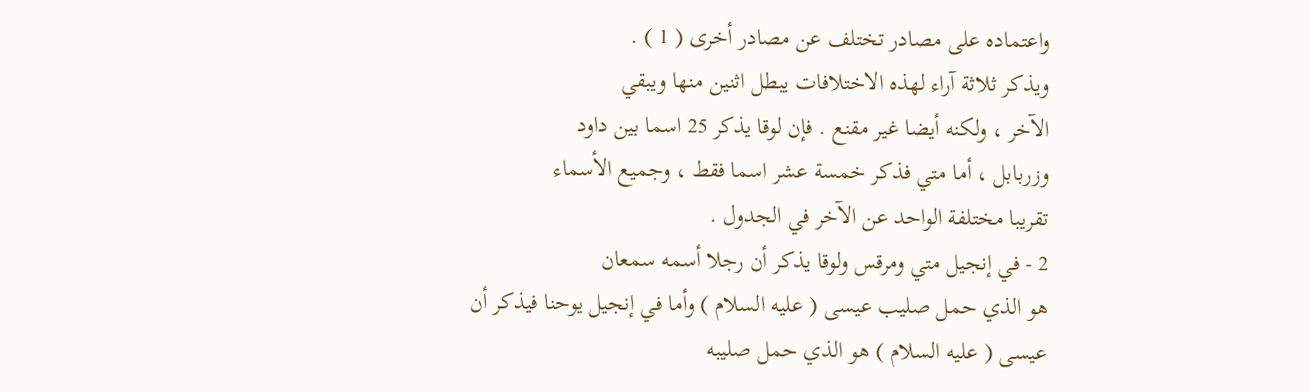واعتماده على مصادر تختلف عن مصادر أخرى ( 1 ) .
ويذكر ثلاثة آراء لهذه الاختلافات يبطل اثنين منها ويبقي
الآخر ، ولكنه أيضا غير مقنع . فإن لوقا يذكر 25 اسما بين داود
وزربابل ، أما متي فذكر خمسة عشر اسما فقط ، وجميع الأسماء
تقريبا مختلفة الواحد عن الآخر في الجدول .
2 - في إنجيل متي ومرقس ولوقا يذكر أن رجلا أسمه سمعان
هو الذي حمل صليب عيسى ( عليه السلام ) وأما في إنجيل يوحنا فيذكر أن
عيسى ( عليه السلام ) هو الذي حمل صليبه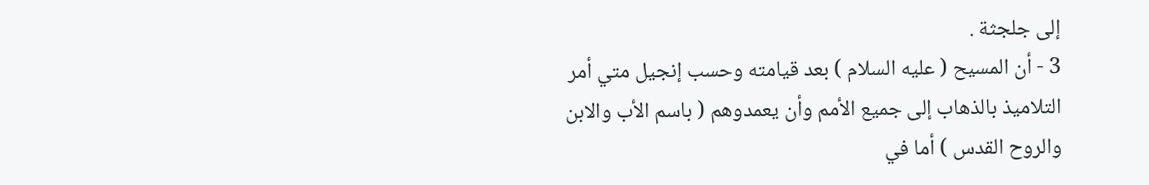إلى جلجثة .
3 - أن المسيح ( عليه السلام ) بعد قيامته وحسب إنجيل متي أمر
التلاميذ بالذهاب إلى جميع الأمم وأن يعمدوهم ( باسم الأب والابن
والروح القدس ) أما في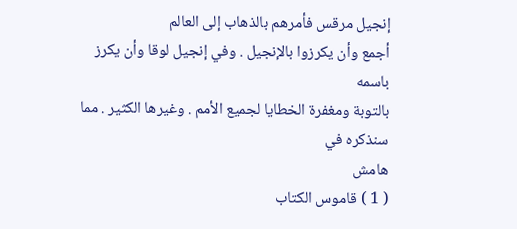إنجيل مرقس فأمرهم بالذهاب إلى العالم
أجمع وأن يكرزوا بالإنجيل . وفي إنجيل لوقا وأن يكرز باسمه
بالتوبة ومغفرة الخطايا لجميع الأمم . وغيرها الكثير . مما سنذكره في
هامش
( 1 ) قاموس الكتاب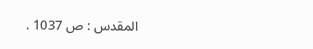المقدس : ص 1037 .